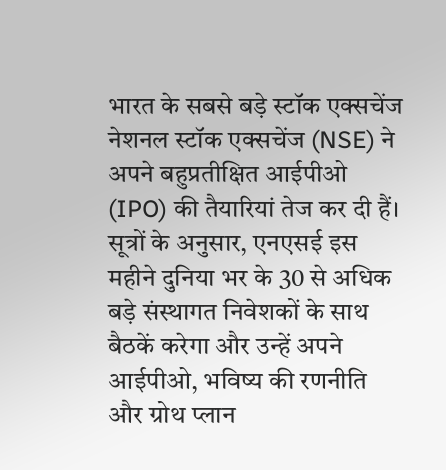भारत के सबसे बड़े स्टॉक एक्सचेंज नेशनल स्टॉक एक्सचेंज (NSE) ने अपने बहुप्रतीक्षित आईपीओ (IPO) की तैयारियां तेज कर दी हैं। सूत्रों के अनुसार, एनएसई इस महीने दुनिया भर के 30 से अधिक बड़े संस्थागत निवेशकों के साथ बैठकें करेगा और उन्हें अपने आईपीओ, भविष्य की रणनीति और ग्रोथ प्लान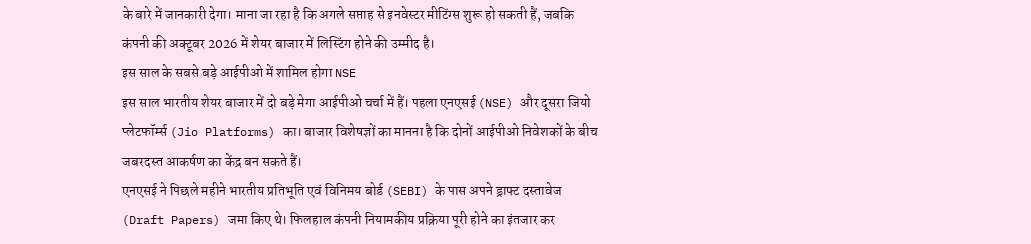के बारे में जानकारी देगा। माना जा रहा है कि अगले सप्ताह से इनवेस्टर मीटिंग्स शुरू हो सकती हैं, जबकि कंपनी की अक्टूबर 2026 में शेयर बाजार में लिस्टिंग होने की उम्मीद है।
इस साल के सबसे बड़े आईपीओ में शामिल होगा NSE
इस साल भारतीय शेयर बाजार में दो बड़े मेगा आईपीओ चर्चा में हैं। पहला एनएसई (NSE) और दूसरा जियो प्लेटफॉर्म्स (Jio Platforms) का। बाजार विशेषज्ञों का मानना है कि दोनों आईपीओ निवेशकों के बीच जबरदस्त आकर्षण का केंद्र बन सकते हैं।
एनएसई ने पिछले महीने भारतीय प्रतिभूति एवं विनिमय बोर्ड (SEBI) के पास अपने ड्राफ्ट दस्तावेज (Draft Papers) जमा किए थे। फिलहाल कंपनी नियामकीय प्रक्रिया पूरी होने का इंतजार कर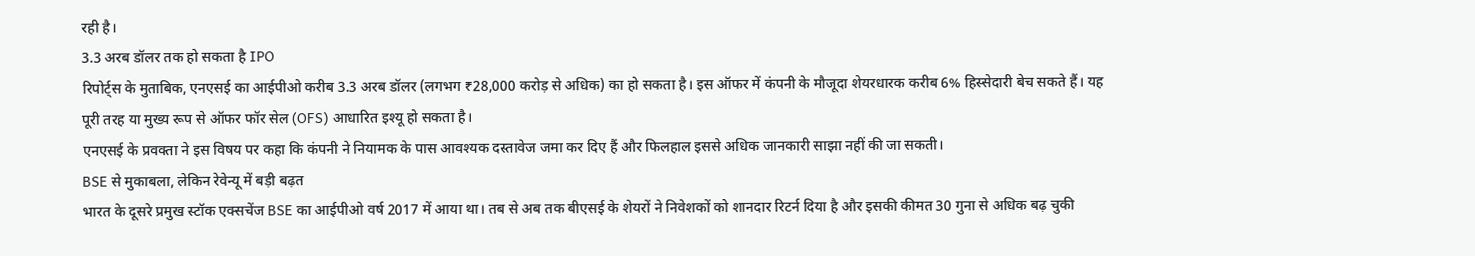रही है।
3.3 अरब डॉलर तक हो सकता है IPO
रिपोर्ट्स के मुताबिक, एनएसई का आईपीओ करीब 3.3 अरब डॉलर (लगभग ₹28,000 करोड़ से अधिक) का हो सकता है। इस ऑफर में कंपनी के मौजूदा शेयरधारक करीब 6% हिस्सेदारी बेच सकते हैं। यह पूरी तरह या मुख्य रूप से ऑफर फॉर सेल (OFS) आधारित इश्यू हो सकता है।
एनएसई के प्रवक्ता ने इस विषय पर कहा कि कंपनी ने नियामक के पास आवश्यक दस्तावेज जमा कर दिए हैं और फिलहाल इससे अधिक जानकारी साझा नहीं की जा सकती।
BSE से मुकाबला, लेकिन रेवेन्यू में बड़ी बढ़त
भारत के दूसरे प्रमुख स्टॉक एक्सचेंज BSE का आईपीओ वर्ष 2017 में आया था। तब से अब तक बीएसई के शेयरों ने निवेशकों को शानदार रिटर्न दिया है और इसकी कीमत 30 गुना से अधिक बढ़ चुकी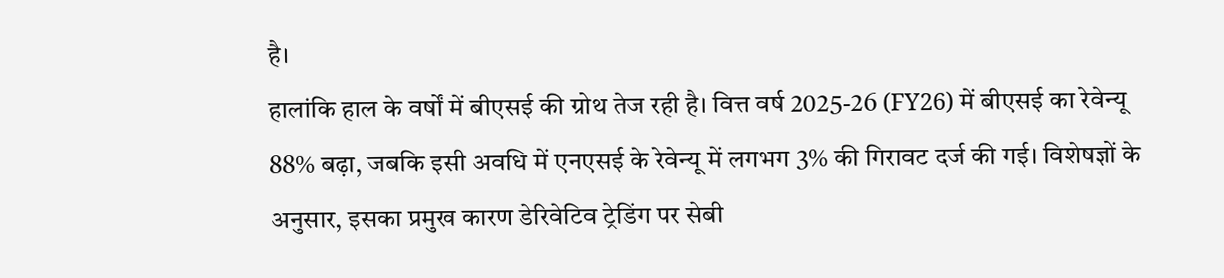है।
हालांकि हाल के वर्षों में बीएसई की ग्रोथ तेज रही है। वित्त वर्ष 2025-26 (FY26) में बीएसई का रेवेन्यू 88% बढ़ा, जबकि इसी अवधि में एनएसई के रेवेन्यू में लगभग 3% की गिरावट दर्ज की गई। विशेषज्ञों के अनुसार, इसका प्रमुख कारण डेरिवेटिव ट्रेडिंग पर सेबी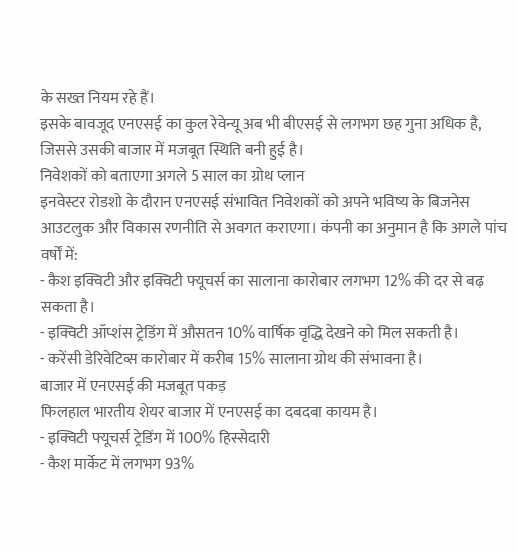के सख्त नियम रहे हैं।
इसके बावजूद एनएसई का कुल रेवेन्यू अब भी बीएसई से लगभग छह गुना अधिक है, जिससे उसकी बाजार में मजबूत स्थिति बनी हुई है।
निवेशकों को बताएगा अगले 5 साल का ग्रोथ प्लान
इनवेस्टर रोडशो के दौरान एनएसई संभावित निवेशकों को अपने भविष्य के बिजनेस आउटलुक और विकास रणनीति से अवगत कराएगा। कंपनी का अनुमान है कि अगले पांच वर्षों में:
- कैश इक्विटी और इक्विटी फ्यूचर्स का सालाना कारोबार लगभग 12% की दर से बढ़ सकता है।
- इक्विटी ऑप्शंस ट्रेडिंग में औसतन 10% वार्षिक वृद्धि देखने को मिल सकती है।
- करेंसी डेरिवेटिव्स कारोबार में करीब 15% सालाना ग्रोथ की संभावना है।
बाजार में एनएसई की मजबूत पकड़
फिलहाल भारतीय शेयर बाजार में एनएसई का दबदबा कायम है।
- इक्विटी फ्यूचर्स ट्रेडिंग में 100% हिस्सेदारी
- कैश मार्केट में लगभग 93%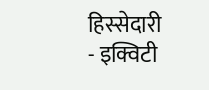हिस्सेदारी
- इक्विटी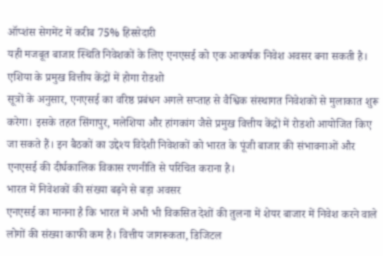ऑप्शंस सेगमेंट में करीब 75% हिस्सेदारी
यही मजबूत बाजार स्थिति निवेशकों के लिए एनएसई को एक आकर्षक निवेश अवसर बना सकती है।
एशिया के प्रमुख वित्तीय केंद्रों में होगा रोडशो
सूत्रों के अनुसार, एनएसई का वरिष्ठ प्रबंधन अगले सप्ताह से वैश्विक संस्थागत निवेशकों से मुलाकात शुरू करेगा। इसके तहत सिंगापुर, मलेशिया और हांगकांग जैसे प्रमुख वित्तीय केंद्रों में रोडशो आयोजित किए जा सकते हैं। इन बैठकों का उद्देश्य विदेशी निवेशकों को भारत के पूंजी बाजार की संभावनाओं और एनएसई की दीर्घकालिक विकास रणनीति से परिचित कराना है।
भारत में निवेशकों की संख्या बढ़ने से बड़ा अवसर
एनएसई का मानना है कि भारत में अभी भी विकसित देशों की तुलना में शेयर बाजार में निवेश करने वाले लोगों की संख्या काफी कम है। वित्तीय जागरूकता, डिजिटल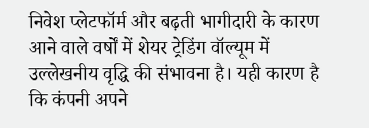निवेश प्लेटफॉर्म और बढ़ती भागीदारी के कारण आने वाले वर्षों में शेयर ट्रेडिंग वॉल्यूम में उल्लेखनीय वृद्धि की संभावना है। यही कारण है कि कंपनी अपने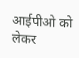आईपीओ को लेकर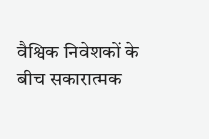वैश्विक निवेशकों के बीच सकारात्मक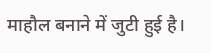माहौल बनाने में जुटी हुई है।